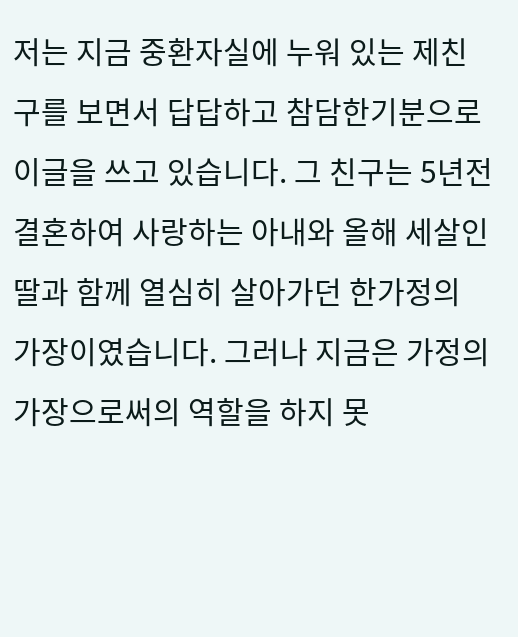저는 지금 중환자실에 누워 있는 제친구를 보면서 답답하고 참담한기분으로 이글을 쓰고 있습니다. 그 친구는 5년전 결혼하여 사랑하는 아내와 올해 세살인 딸과 함께 열심히 살아가던 한가정의 가장이였습니다. 그러나 지금은 가정의 가장으로써의 역할을 하지 못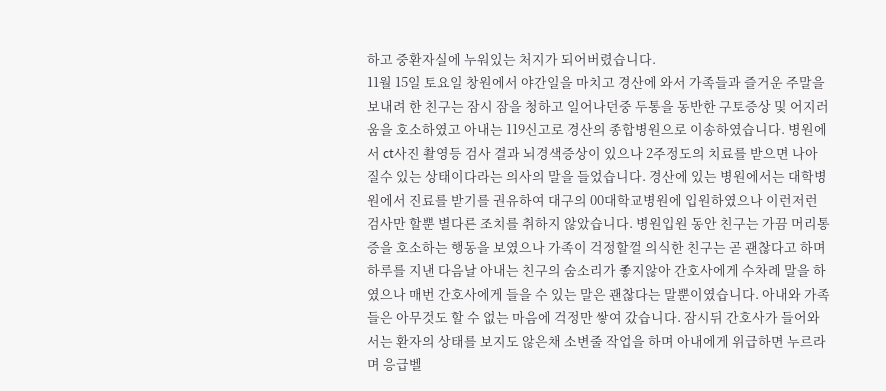하고 중환자실에 누워있는 처지가 되어버렸습니다.
11월 15일 토요일 창원에서 야간일을 마치고 경산에 와서 가족들과 즐거운 주말을 보내려 한 친구는 잠시 잠을 청하고 일어나던중 두통을 동반한 구토증상 및 어지러움을 호소하였고 아내는 119신고로 경산의 종합병원으로 이송하였습니다. 병원에서 ct사진 촬영등 검사 결과 뇌경색증상이 있으나 2주정도의 치료를 받으면 나아질수 있는 상태이다라는 의사의 말을 들었습니다. 경산에 있는 병원에서는 대학병원에서 진료를 받기를 권유하여 대구의 00대학교병원에 입원하였으나 이런저런 검사만 할뿐 별다른 조치를 취하지 않았습니다. 병원입원 동안 친구는 가끔 머리통증을 호소하는 행동을 보였으나 가족이 걱정할껄 의식한 친구는 곧 괜찮다고 하며 하루를 지낸 다음날 아내는 친구의 숨소리가 좋지않아 간호사에게 수차례 말을 하였으나 매번 간호사에게 들을 수 있는 말은 괜찮다는 말뿐이였습니다. 아내와 가족들은 아무것도 할 수 없는 마음에 걱정만 쌓여 갔습니다. 잠시뒤 간호사가 들어와서는 환자의 상태를 보지도 않은채 소변줄 작업을 하며 아내에게 위급하면 누르라며 응급벨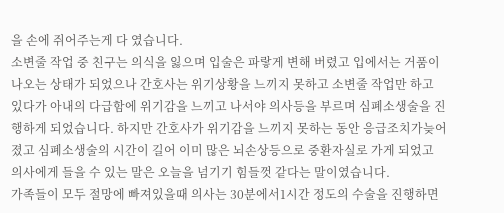을 손에 쥐어주는게 다 였습니다.
소변줄 작업 중 친구는 의식을 잃으며 입술은 파랗게 변해 버렸고 입에서는 거품이 나오는 상태가 되었으나 간호사는 위기상황을 느끼지 못하고 소변줄 작업만 하고 있다가 아내의 다급함에 위기감을 느끼고 나서야 의사등을 부르며 심폐소생술을 진행하게 되었습니다. 하지만 간호사가 위기감을 느끼지 못하는 동안 응급조치가늦어졌고 심폐소생술의 시간이 길어 이미 많은 뇌손상등으로 중환자실로 가게 되었고 의사에게 들을 수 있는 말은 오늘을 넘기기 힘들껏 같다는 말이였습니다.
가족들이 모두 절망에 빠져있을때 의사는 30분에서1시간 정도의 수술을 진행하면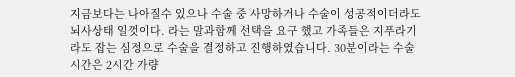지금보다는 나아질수 있으나 수술 중 사망하거나 수술이 성공적이더라도 뇌사상태 일껏이다. 라는 말과함께 선택을 요구 했고 가족들은 지푸라기라도 잡는 심정으로 수술을 결정하고 진행하였습니다. 30분이라는 수술 시간은 2시간 가량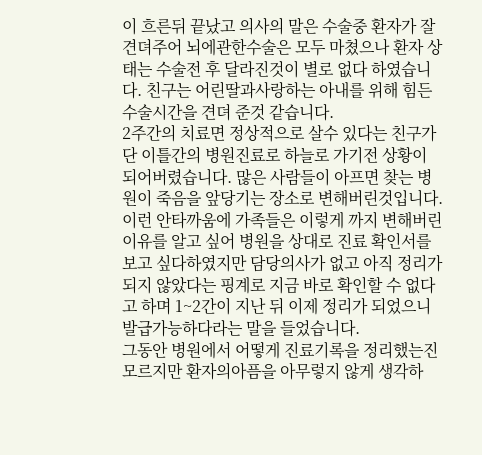이 흐른뒤 끝났고 의사의 말은 수술중 환자가 잘견뎌주어 뇌에관한수술은 모두 마쳤으나 환자 상태는 수술전 후 달라진것이 별로 없다 하였습니다. 친구는 어린딸과사랑하는 아내를 위해 힘든 수술시간을 견뎌 준것 같습니다.
2주간의 치료면 정상적으로 살수 있다는 친구가 단 이틀간의 병원진료로 하늘로 가기전 상황이 되어버렸습니다. 많은 사람들이 아프면 찾는 병원이 죽음을 앞당기는 장소로 변해버린것입니다. 이런 안타까움에 가족들은 이렇게 까지 변해버린 이유를 알고 싶어 병원을 상대로 진료 확인서를 보고 싶다하였지만 담당의사가 없고 아직 정리가 되지 않았다는 핑계로 지금 바로 확인할 수 없다고 하며 1~2간이 지난 뒤 이제 정리가 되었으니 발급가능하다라는 말을 들었습니다.
그동안 병원에서 어떻게 진료기록을 정리했는진 모르지만 환자의아픔을 아무렇지 않게 생각하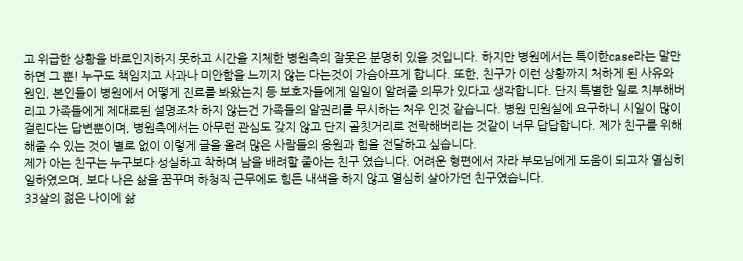고 위급한 상황을 바로인지하지 못하고 시간을 지체한 병원측의 잘못은 분명히 있을 것입니다. 하지만 병원에서는 특이한case라는 말만 하면 그 뿐! 누구도 책임지고 사과나 미안함을 느끼지 않는 다는것이 가슴아프게 합니다. 또한, 친구가 이런 상황까지 처하게 된 사유와 원인, 본인들이 병원에서 어떻게 진료를 봐왔는지 등 보호자들에게 일일이 알려줄 의무가 있다고 생각합니다. 단지 특별한 일로 치부해버리고 가족들에게 제대로된 설명조차 하지 않는건 가족들의 알권리를 무시하는 처우 인것 같습니다. 병원 민원실에 요구하니 시일이 많이 걸린다는 답변뿐이며, 병원측에서는 아무런 관심도 갖지 않고 단지 골칫거리로 전락해버리는 것같이 너무 답답합니다. 제가 친구를 위해 해줄 수 있는 것이 별로 없이 이렇게 글을 올려 많은 사람들의 응원과 힘을 전달하고 싶습니다.
제가 아는 친구는 누구보다 성실하고 착하며 남을 배려할 줄아는 친구 였습니다. 어려운 형편에서 자라 부모님에게 도움이 되고자 열심히 일하였으며, 보다 나은 삶을 꿈꾸며 하청직 근무에도 힘든 내색을 하지 않고 열심히 살아가던 친구였습니다.
33살의 젊은 나이에 삶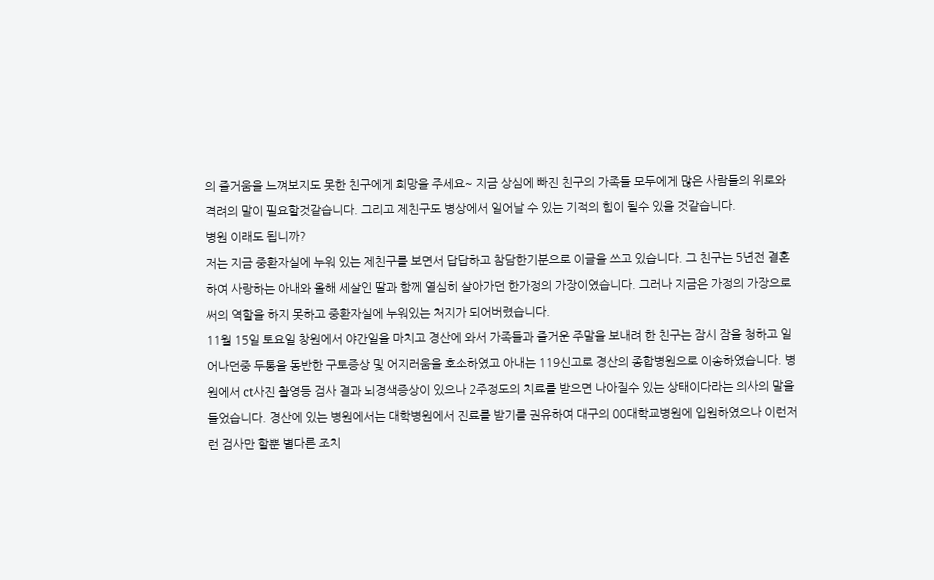의 즐거움을 느껴보지도 못한 친구에게 희망을 주세요~ 지금 상심에 빠진 친구의 가족들 모두에게 많은 사람들의 위로와 격려의 말이 필요할것같습니다. 그리고 제친구도 병상에서 일어날 수 있는 기적의 힘이 될수 있을 것같습니다.
병원 이래도 됩니까?
저는 지금 중환자실에 누워 있는 제친구를 보면서 답답하고 참담한기분으로 이글을 쓰고 있습니다. 그 친구는 5년전 결혼하여 사랑하는 아내와 올해 세살인 딸과 함께 열심히 살아가던 한가정의 가장이였습니다. 그러나 지금은 가정의 가장으로써의 역할을 하지 못하고 중환자실에 누워있는 처지가 되어버렸습니다.
11월 15일 토요일 창원에서 야간일을 마치고 경산에 와서 가족들과 즐거운 주말을 보내려 한 친구는 잠시 잠을 청하고 일어나던중 두통을 동반한 구토증상 및 어지러움을 호소하였고 아내는 119신고로 경산의 종합병원으로 이송하였습니다. 병원에서 ct사진 촬영등 검사 결과 뇌경색증상이 있으나 2주정도의 치료를 받으면 나아질수 있는 상태이다라는 의사의 말을 들었습니다. 경산에 있는 병원에서는 대학병원에서 진료를 받기를 권유하여 대구의 00대학교병원에 입원하였으나 이런저런 검사만 할뿐 별다른 조치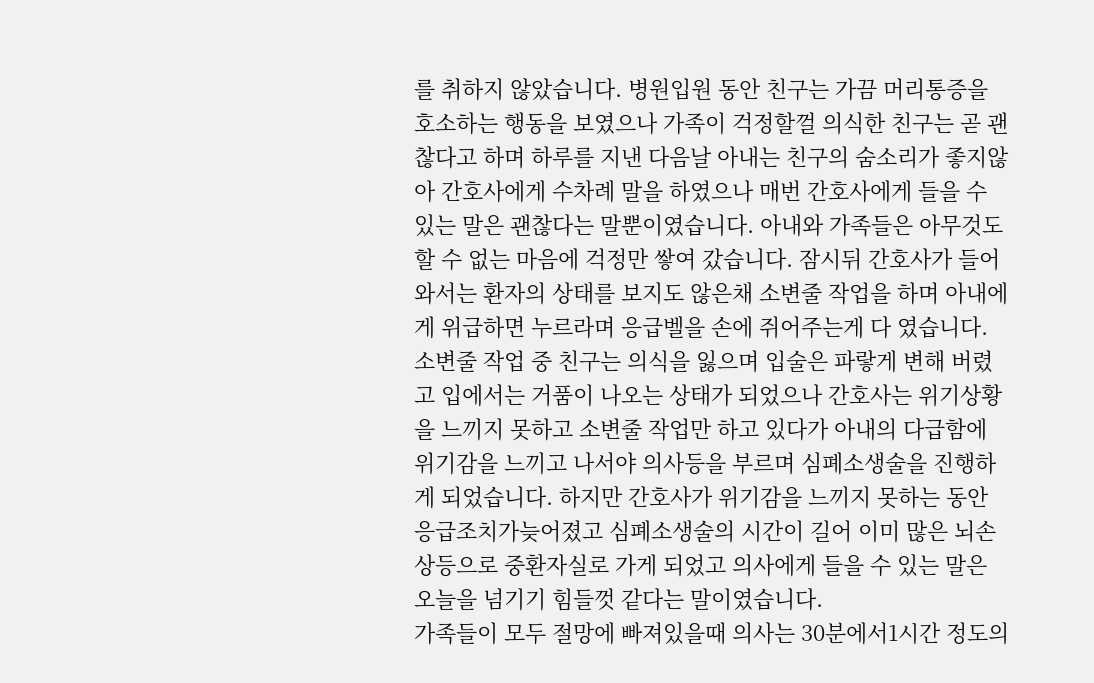를 취하지 않았습니다. 병원입원 동안 친구는 가끔 머리통증을 호소하는 행동을 보였으나 가족이 걱정할껄 의식한 친구는 곧 괜찮다고 하며 하루를 지낸 다음날 아내는 친구의 숨소리가 좋지않아 간호사에게 수차례 말을 하였으나 매번 간호사에게 들을 수 있는 말은 괜찮다는 말뿐이였습니다. 아내와 가족들은 아무것도 할 수 없는 마음에 걱정만 쌓여 갔습니다. 잠시뒤 간호사가 들어와서는 환자의 상태를 보지도 않은채 소변줄 작업을 하며 아내에게 위급하면 누르라며 응급벨을 손에 쥐어주는게 다 였습니다.
소변줄 작업 중 친구는 의식을 잃으며 입술은 파랗게 변해 버렸고 입에서는 거품이 나오는 상태가 되었으나 간호사는 위기상황을 느끼지 못하고 소변줄 작업만 하고 있다가 아내의 다급함에 위기감을 느끼고 나서야 의사등을 부르며 심폐소생술을 진행하게 되었습니다. 하지만 간호사가 위기감을 느끼지 못하는 동안 응급조치가늦어졌고 심폐소생술의 시간이 길어 이미 많은 뇌손상등으로 중환자실로 가게 되었고 의사에게 들을 수 있는 말은 오늘을 넘기기 힘들껏 같다는 말이였습니다.
가족들이 모두 절망에 빠져있을때 의사는 30분에서1시간 정도의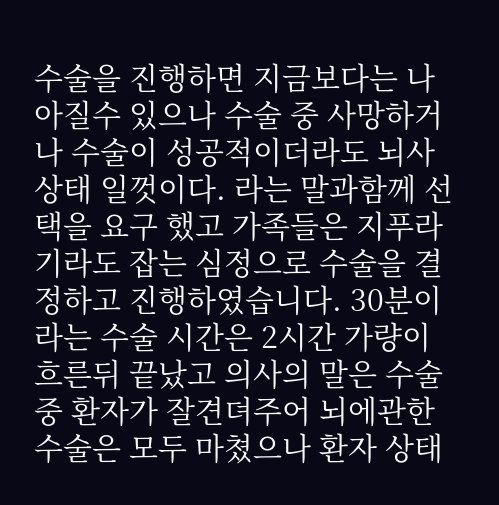수술을 진행하면 지금보다는 나아질수 있으나 수술 중 사망하거나 수술이 성공적이더라도 뇌사상태 일껏이다. 라는 말과함께 선택을 요구 했고 가족들은 지푸라기라도 잡는 심정으로 수술을 결정하고 진행하였습니다. 30분이라는 수술 시간은 2시간 가량이 흐른뒤 끝났고 의사의 말은 수술중 환자가 잘견뎌주어 뇌에관한수술은 모두 마쳤으나 환자 상태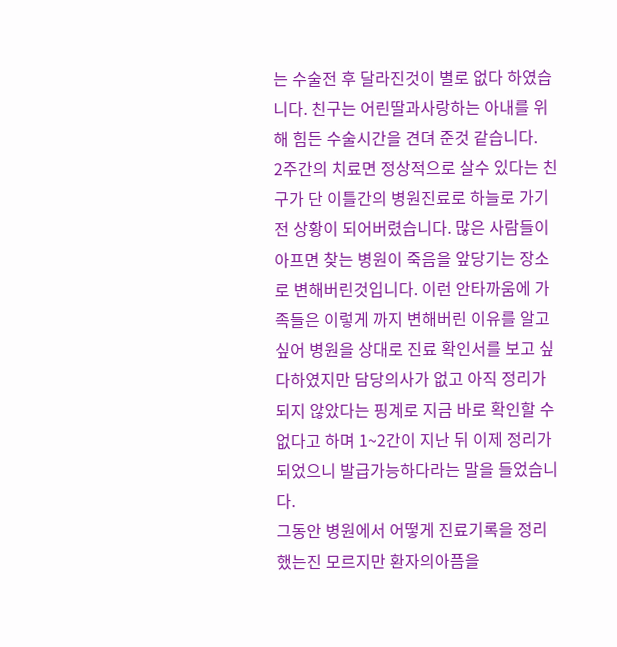는 수술전 후 달라진것이 별로 없다 하였습니다. 친구는 어린딸과사랑하는 아내를 위해 힘든 수술시간을 견뎌 준것 같습니다.
2주간의 치료면 정상적으로 살수 있다는 친구가 단 이틀간의 병원진료로 하늘로 가기전 상황이 되어버렸습니다. 많은 사람들이 아프면 찾는 병원이 죽음을 앞당기는 장소로 변해버린것입니다. 이런 안타까움에 가족들은 이렇게 까지 변해버린 이유를 알고 싶어 병원을 상대로 진료 확인서를 보고 싶다하였지만 담당의사가 없고 아직 정리가 되지 않았다는 핑계로 지금 바로 확인할 수 없다고 하며 1~2간이 지난 뒤 이제 정리가 되었으니 발급가능하다라는 말을 들었습니다.
그동안 병원에서 어떻게 진료기록을 정리했는진 모르지만 환자의아픔을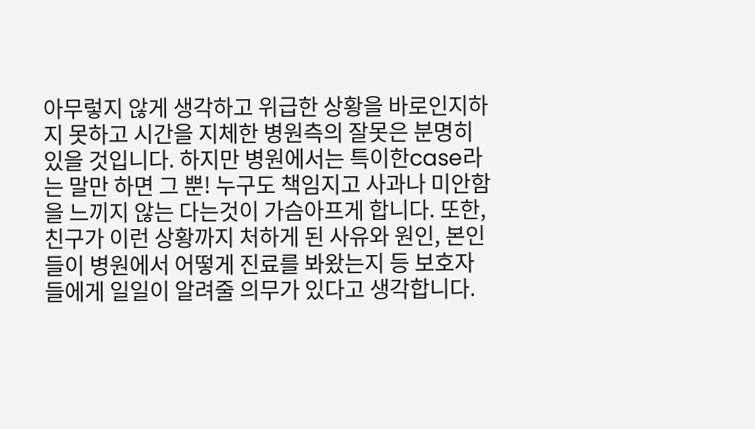아무렇지 않게 생각하고 위급한 상황을 바로인지하지 못하고 시간을 지체한 병원측의 잘못은 분명히 있을 것입니다. 하지만 병원에서는 특이한case라는 말만 하면 그 뿐! 누구도 책임지고 사과나 미안함을 느끼지 않는 다는것이 가슴아프게 합니다. 또한, 친구가 이런 상황까지 처하게 된 사유와 원인, 본인들이 병원에서 어떻게 진료를 봐왔는지 등 보호자들에게 일일이 알려줄 의무가 있다고 생각합니다.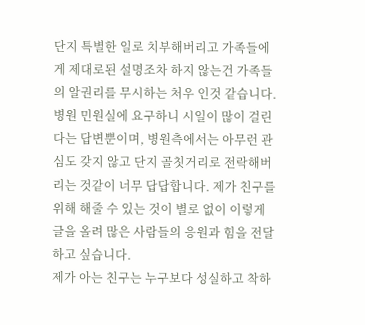단지 특별한 일로 치부해버리고 가족들에게 제대로된 설명조차 하지 않는건 가족들의 알권리를 무시하는 처우 인것 같습니다. 병원 민원실에 요구하니 시일이 많이 걸린다는 답변뿐이며, 병원측에서는 아무런 관심도 갖지 않고 단지 골칫거리로 전락해버리는 것같이 너무 답답합니다. 제가 친구를 위해 해줄 수 있는 것이 별로 없이 이렇게 글을 올려 많은 사람들의 응원과 힘을 전달하고 싶습니다.
제가 아는 친구는 누구보다 성실하고 착하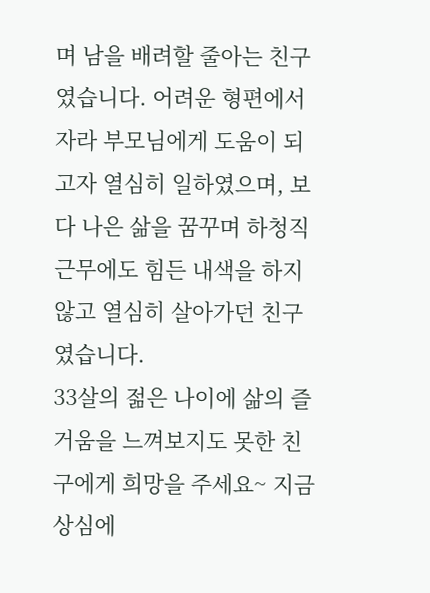며 남을 배려할 줄아는 친구 였습니다. 어려운 형편에서 자라 부모님에게 도움이 되고자 열심히 일하였으며, 보다 나은 삶을 꿈꾸며 하청직 근무에도 힘든 내색을 하지 않고 열심히 살아가던 친구였습니다.
33살의 젊은 나이에 삶의 즐거움을 느껴보지도 못한 친구에게 희망을 주세요~ 지금 상심에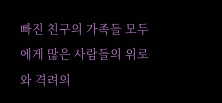빠진 친구의 가족들 모두에게 많은 사람들의 위로와 격려의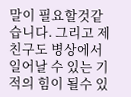말이 필요할것같습니다. 그리고 제친구도 병상에서 일어날 수 있는 기적의 힘이 될수 있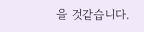을 것같습니다.